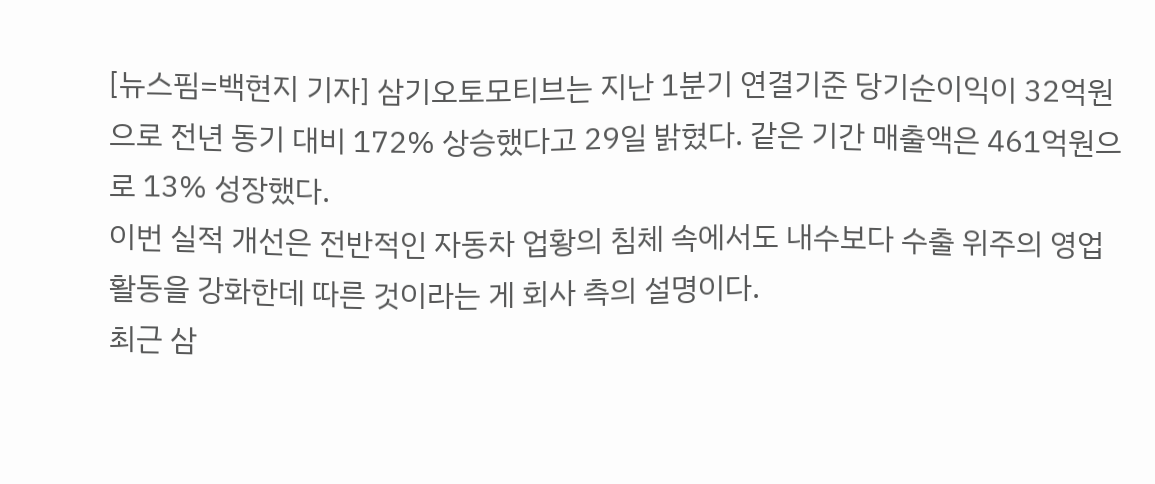[뉴스핌=백현지 기자] 삼기오토모티브는 지난 1분기 연결기준 당기순이익이 32억원으로 전년 동기 대비 172% 상승했다고 29일 밝혔다. 같은 기간 매출액은 461억원으로 13% 성장했다.
이번 실적 개선은 전반적인 자동차 업황의 침체 속에서도 내수보다 수출 위주의 영업활동을 강화한데 따른 것이라는 게 회사 측의 설명이다.
최근 삼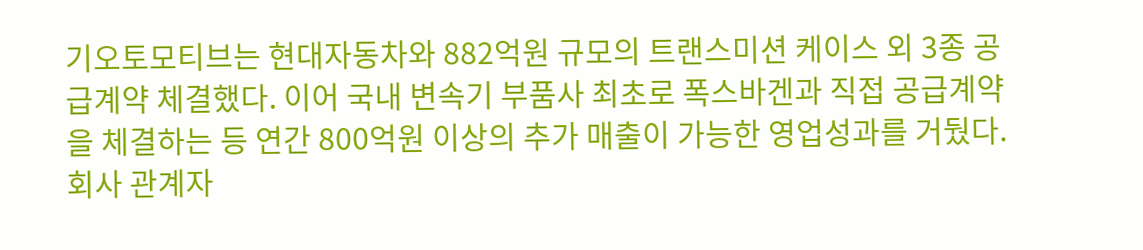기오토모티브는 현대자동차와 882억원 규모의 트랜스미션 케이스 외 3종 공급계약 체결했다. 이어 국내 변속기 부품사 최초로 폭스바겐과 직접 공급계약을 체결하는 등 연간 800억원 이상의 추가 매출이 가능한 영업성과를 거뒀다.
회사 관계자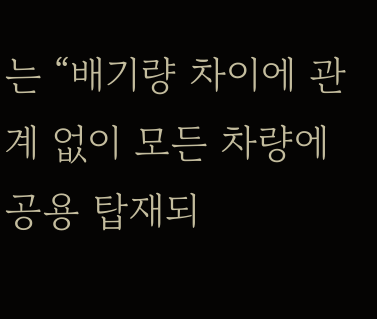는 “배기량 차이에 관계 없이 모든 차량에 공용 탑재되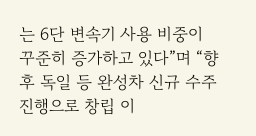는 6단 변속기 사용 비중이 꾸준히 증가하고 있다”며 “향후 독일 등 완성차 신규 수주 진행으로 창립 이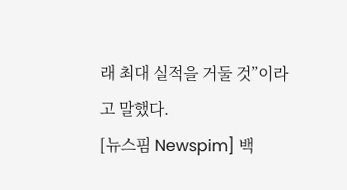래 최대 실적을 거둘 것”이라고 말했다.
[뉴스핌 Newspim] 백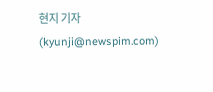현지 기자 (kyunji@newspim.com)